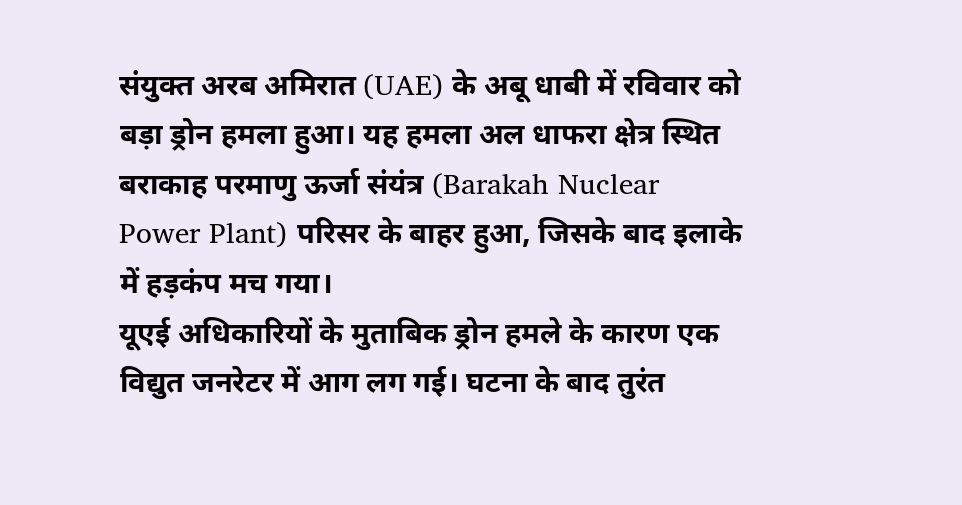संयुक्त अरब अमिरात (UAE) के अबू धाबी में रविवार को बड़ा ड्रोन हमला हुआ। यह हमला अल धाफरा क्षेत्र स्थित बराकाह परमाणु ऊर्जा संयंत्र (Barakah Nuclear Power Plant) परिसर के बाहर हुआ, जिसके बाद इलाके में हड़कंप मच गया।
यूएई अधिकारियों के मुताबिक ड्रोन हमले के कारण एक विद्युत जनरेटर में आग लग गई। घटना के बाद तुरंत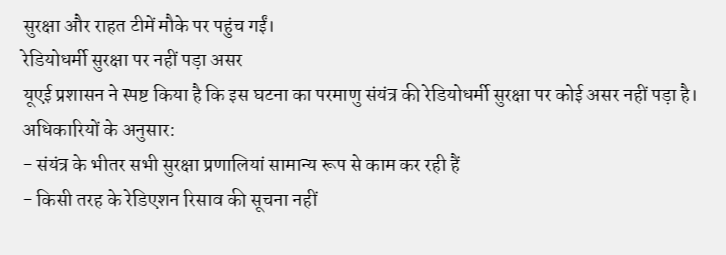सुरक्षा और राहत टीमें मौके पर पहुंच गईं।
रेडियोधर्मी सुरक्षा पर नहीं पड़ा असर
यूएई प्रशासन ने स्पष्ट किया है कि इस घटना का परमाणु संयंत्र की रेडियोधर्मी सुरक्षा पर कोई असर नहीं पड़ा है।
अधिकारियों के अनुसार:
- संयंत्र के भीतर सभी सुरक्षा प्रणालियां सामान्य रूप से काम कर रही हैं
- किसी तरह के रेडिएशन रिसाव की सूचना नहीं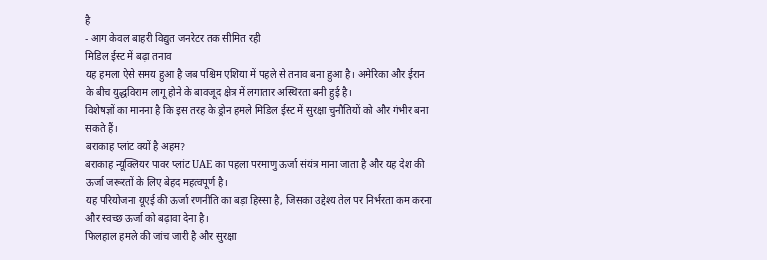है
- आग केवल बाहरी विद्युत जनरेटर तक सीमित रही
मिडिल ईस्ट में बढ़ा तनाव
यह हमला ऐसे समय हुआ है जब पश्चिम एशिया में पहले से तनाव बना हुआ है। अमेरिका और ईरान के बीच युद्धविराम लागू होने के बावजूद क्षेत्र में लगातार अस्थिरता बनी हुई है।
विशेषज्ञों का मानना है कि इस तरह के ड्रोन हमले मिडिल ईस्ट में सुरक्षा चुनौतियों को और गंभीर बना सकते हैं।
बराकाह प्लांट क्यों है अहम?
बराकाह न्यूक्लियर पावर प्लांट UAE का पहला परमाणु ऊर्जा संयंत्र माना जाता है और यह देश की ऊर्जा जरूरतों के लिए बेहद महत्वपूर्ण है।
यह परियोजना यूएई की ऊर्जा रणनीति का बड़ा हिस्सा है, जिसका उद्देश्य तेल पर निर्भरता कम करना और स्वच्छ ऊर्जा को बढ़ावा देना है।
फिलहाल हमले की जांच जारी है और सुरक्षा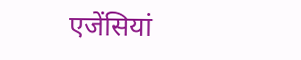एजेंसियां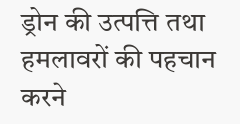ड्रोन की उत्पत्ति तथा हमलावरों की पहचान करने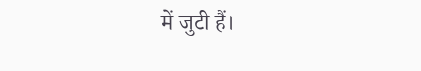में जुटी हैं।